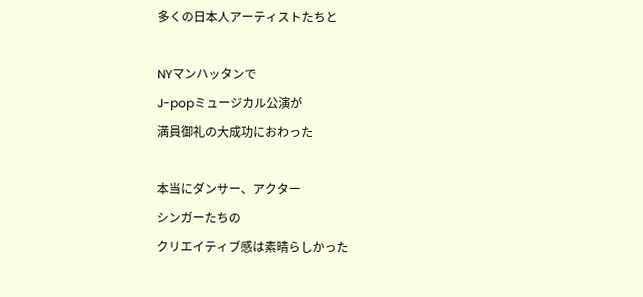多くの日本人アーティストたちと

NYマンハッタンで
J-popミュージカル公演が
満員御礼の大成功におわった

本当にダンサー、アクター
シンガーたちの
クリエイティブ感は素晴らしかった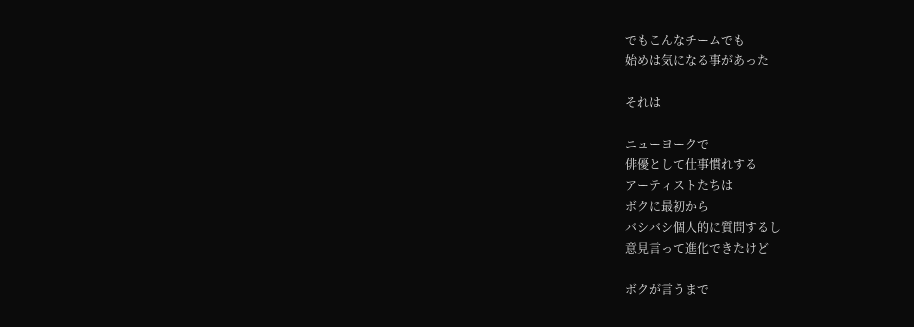でもこんなチームでも
始めは気になる事があった

それは

ニューヨークで
俳優として仕事慣れする
アーティストたちは
ボクに最初から
バシバシ個人的に質問するし
意見言って進化できたけど

ボクが言うまで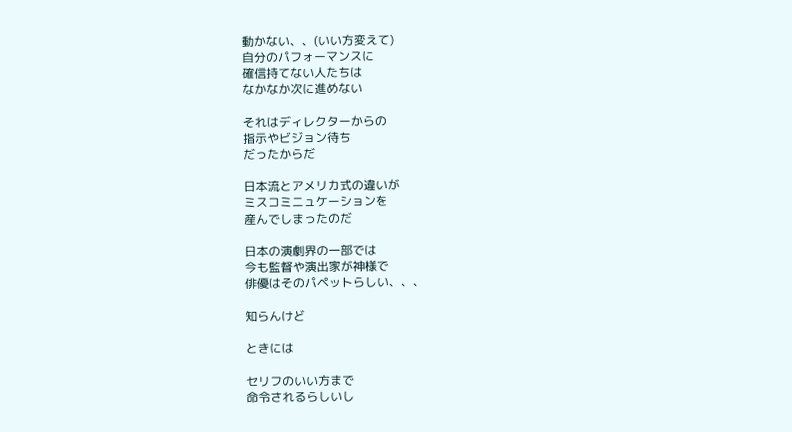動かない、、(いい方変えて)
自分のパフォーマンスに
確信持てない人たちは
なかなか次に進めない

それはディレクターからの
指示やビジョン待ち
だったからだ

日本流とアメリカ式の違いが
ミスコミニュケーションを
産んでしまったのだ

日本の演劇界の一部では
今も監督や演出家が神様で
俳優はそのパペットらしい、、、

知らんけど

ときには

セリフのいい方まで
命令されるらしいし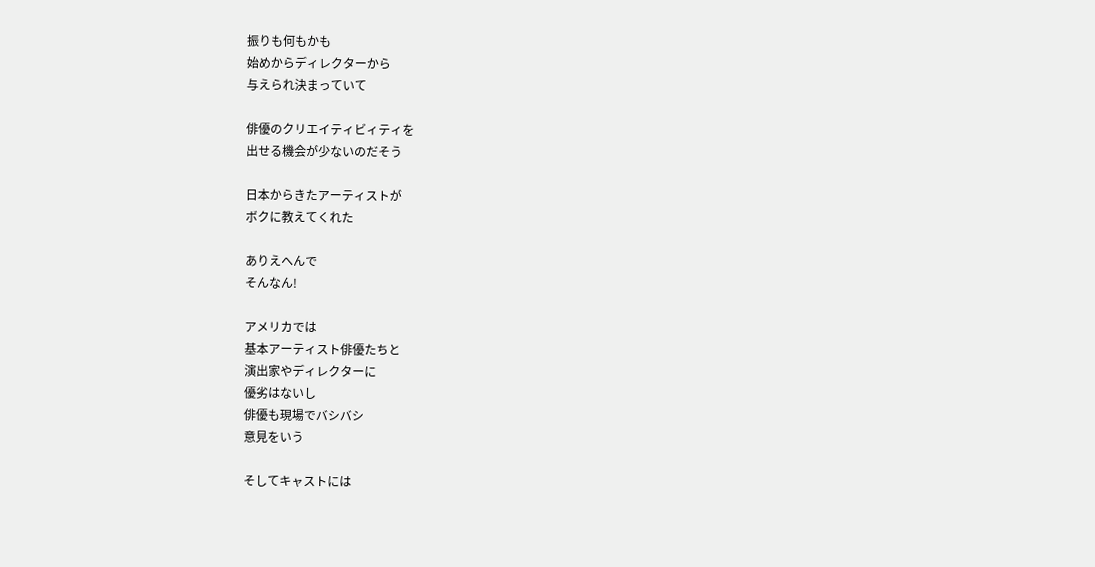振りも何もかも
始めからディレクターから
与えられ決まっていて

俳優のクリエイティビィティを
出せる機会が少ないのだそう

日本からきたアーティストが
ボクに教えてくれた

ありえへんで
そんなん!

アメリカでは
基本アーティスト俳優たちと
演出家やディレクターに
優劣はないし
俳優も現場でバシバシ
意見をいう

そしてキャストには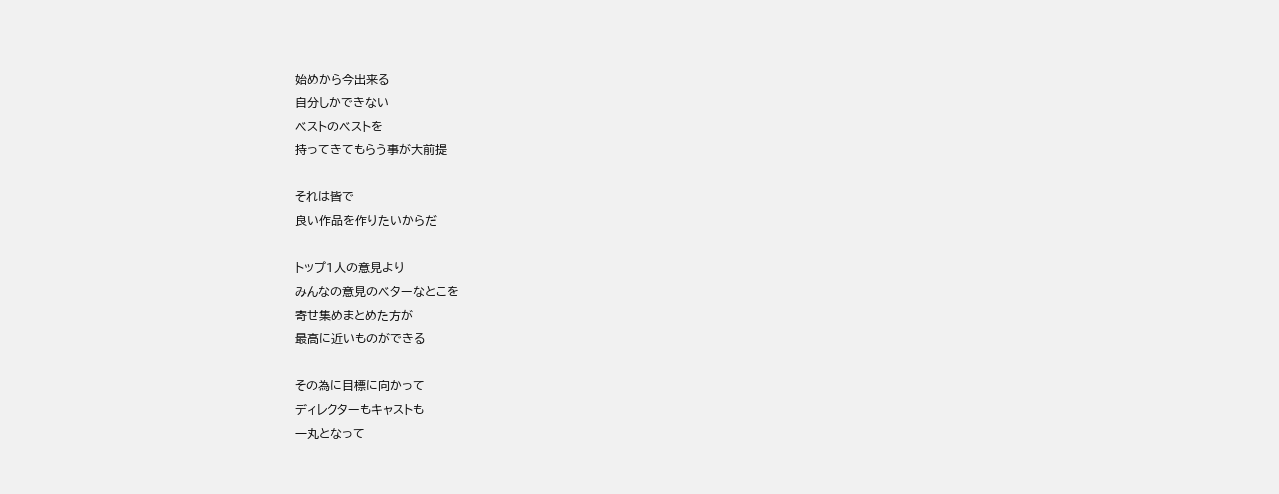始めから今出来る
自分しかできない
ベストのベストを
持ってきてもらう事が大前提

それは皆で
良い作品を作りたいからだ

トップ1人の意見より
みんなの意見のベターなとこを
寄せ集めまとめた方が
最高に近いものができる

その為に目標に向かって
ディレクターもキャストも
一丸となって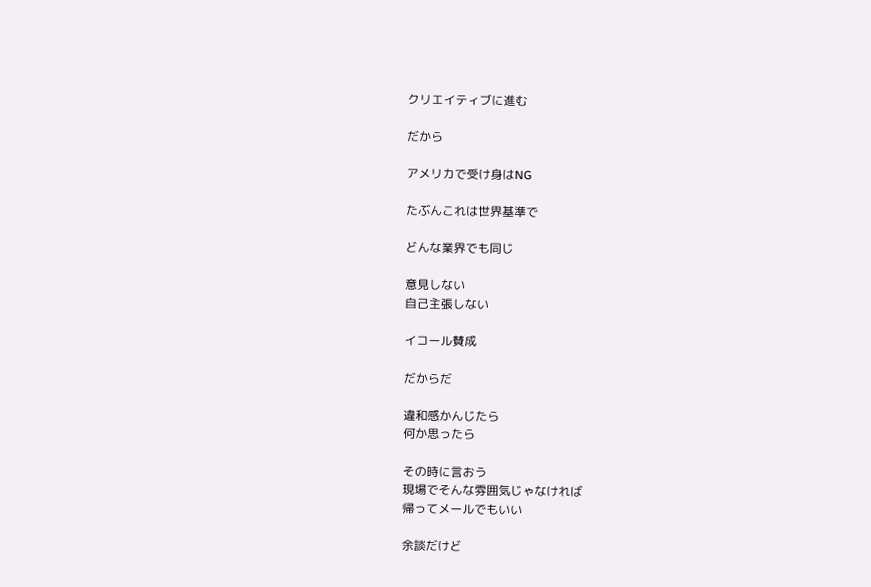クリエイティブに進む

だから

アメリカで受け身はNG

たぶんこれは世界基準で

どんな業界でも同じ

意見しない
自己主張しない

イコール賛成

だからだ

違和感かんじたら
何か思ったら

その時に言おう
現場でそんな雰囲気じゃなければ
帰ってメールでもいい

余談だけど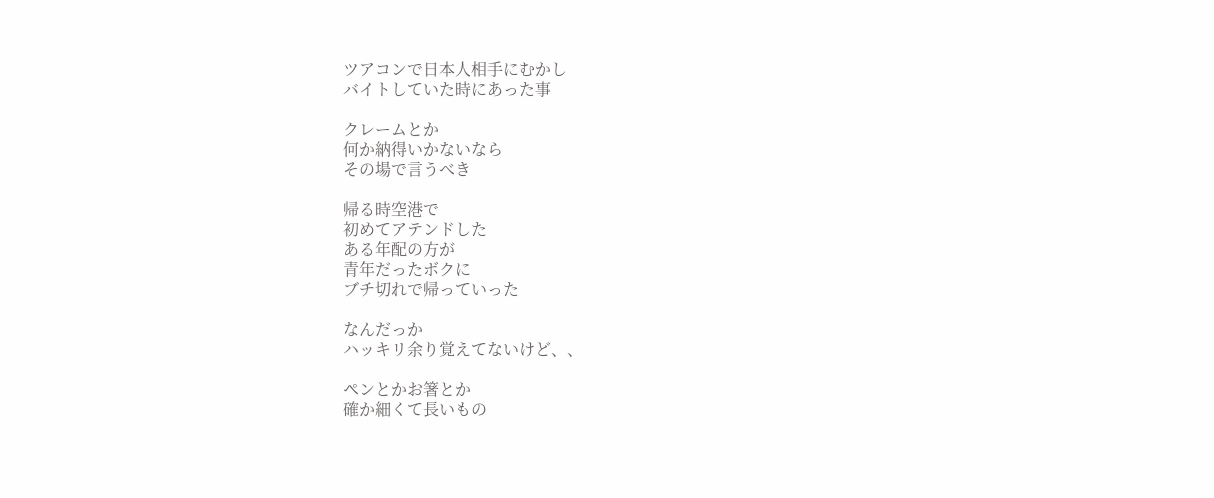ツアコンで日本人相手にむかし
バイトしていた時にあった事

クレームとか
何か納得いかないなら
その場で言うべき

帰る時空港で
初めてアテンドした
ある年配の方が
青年だったボクに
ブチ切れで帰っていった

なんだっか
ハッキリ余り覚えてないけど、、

ペンとかお箸とか
確か細くて長いもの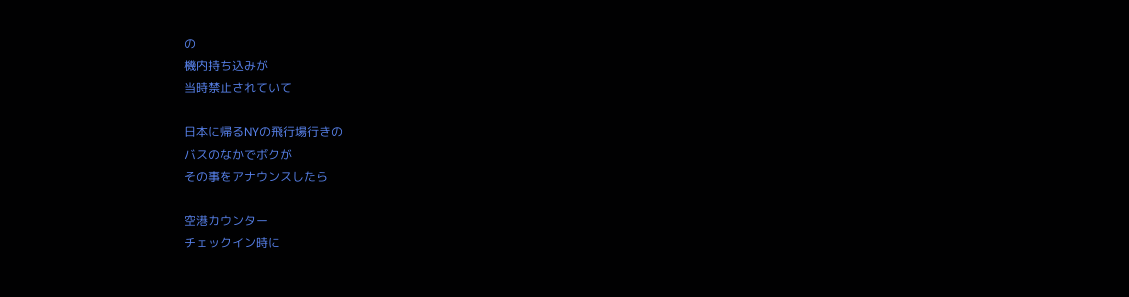の
機内持ち込みが
当時禁止されていて

日本に帰るNYの飛行場行きの
バスのなかでボクが
その事をアナウンスしたら

空港カウンター
チェックイン時に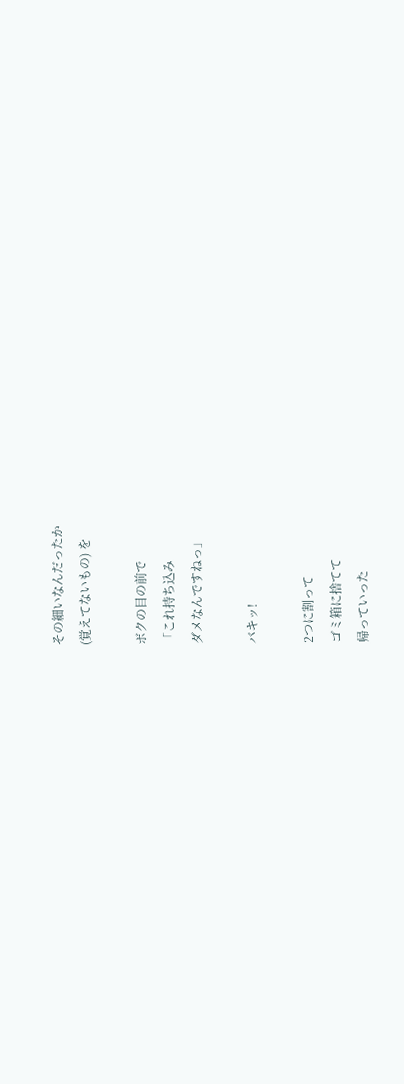その細いなんだったか
(覚えてないもの) を

ボクの目の前で
「これ持ち込み
ダメなんですねっ」

バキッ!

2つに割って
ゴミ箱に捨てて
帰っていった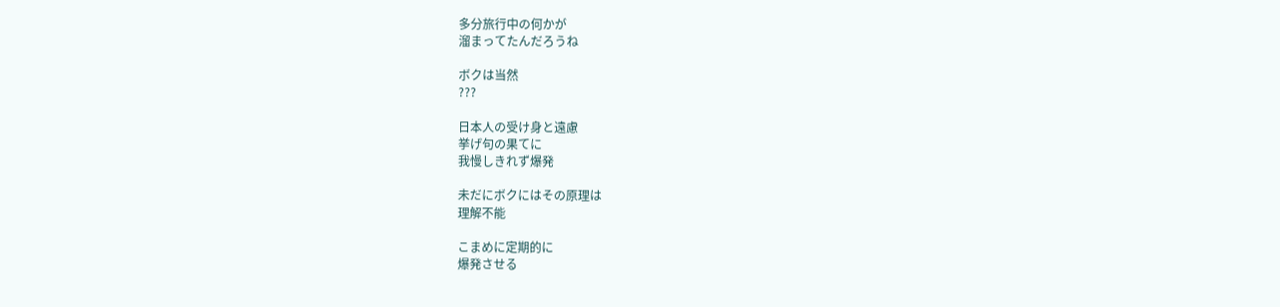多分旅行中の何かが
溜まってたんだろうね

ボクは当然
???

日本人の受け身と遠慮
挙げ句の果てに
我慢しきれず爆発

未だにボクにはその原理は
理解不能

こまめに定期的に
爆発させる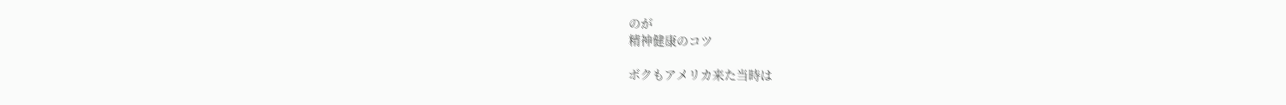のが
精神健康のコツ

ボクもアメリカ来た当時は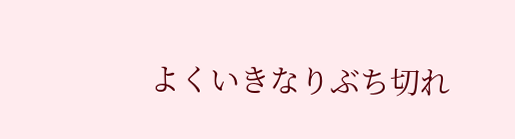よくいきなりぶち切れ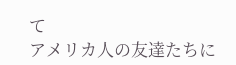て
アメリカ人の友達たちに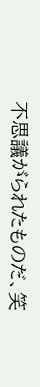不思議がられたものだ、笑